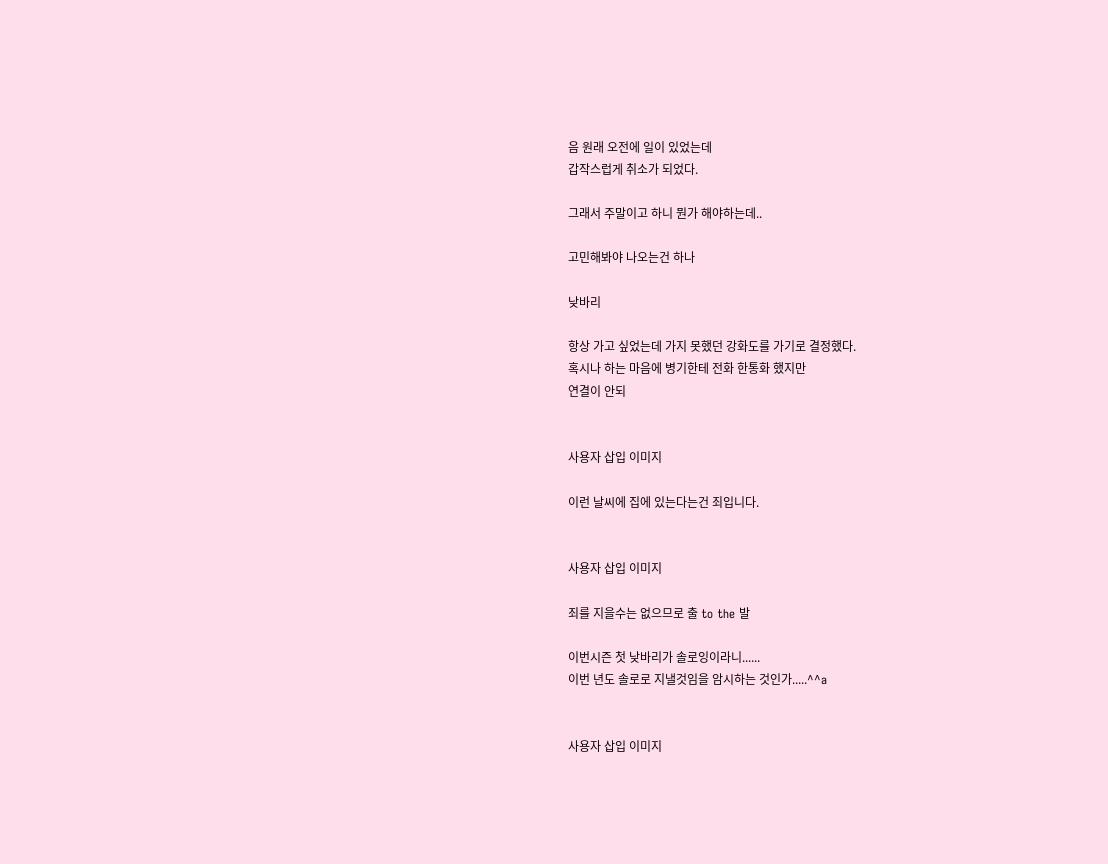음 원래 오전에 일이 있었는데
갑작스럽게 취소가 되었다.

그래서 주말이고 하니 뭔가 해야하는데..

고민해봐야 나오는건 하나

낮바리

항상 가고 싶었는데 가지 못했던 강화도를 가기로 결정했다.
혹시나 하는 마음에 병기한테 전화 한통화 했지만
연결이 안되


사용자 삽입 이미지

이런 날씨에 집에 있는다는건 죄입니다.


사용자 삽입 이미지

죄를 지을수는 없으므로 출 to the 발

이번시즌 첫 낮바리가 솔로잉이라니......
이번 년도 솔로로 지낼것임을 암시하는 것인가.....^^a


사용자 삽입 이미지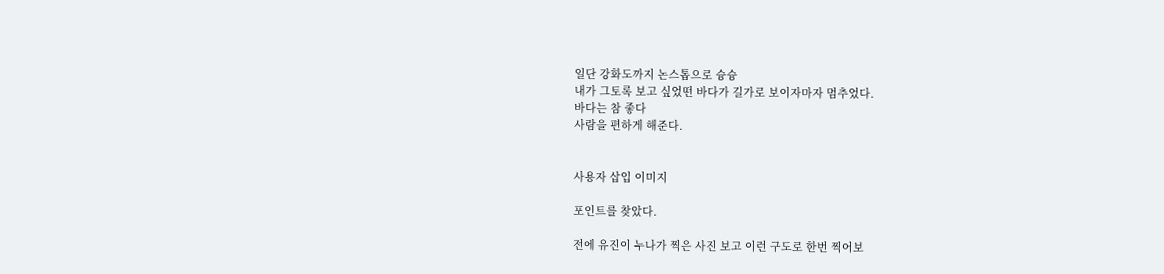일단 강화도까지 논스톱으로 슝슝
내가 그토록 보고 싶었떤 바다가 길가로 보이자마자 멈추었다.
바다는 참 좋다
사람을 편하게 해준다.


사용자 삽입 이미지

포인트를 찾았다.

전에 유진이 누나가 찍은 사진 보고 이런 구도로 한번 찍어보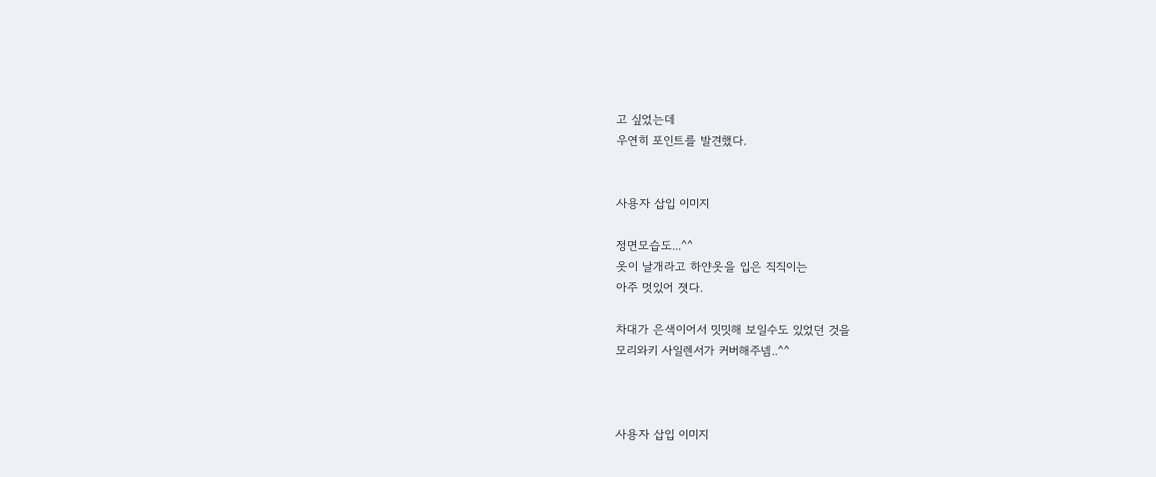고 싶었는데
우연히 포인트를 발견했다.


사용자 삽입 이미지

정면모습도...^^
옷이 날개라고 하얀옷을 입은 직직이는
아주 멋있어 졋다.

차대가 은색이어서 밋밋해 보일수도 있었던 것을
모리와키 사일렌서가 커버해주넴..^^



사용자 삽입 이미지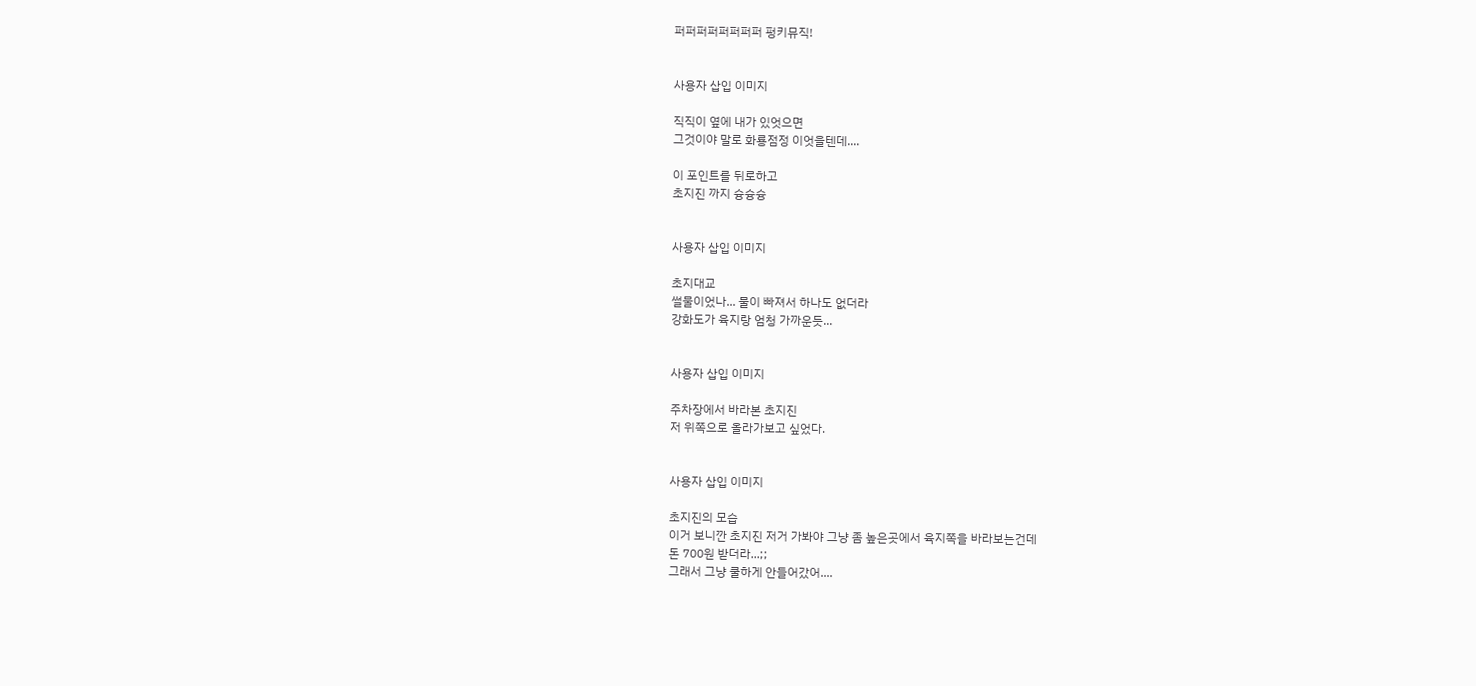퍼퍼퍼퍼퍼퍼퍼퍼 펑키뮤직!


사용자 삽입 이미지

직직이 옆에 내가 있엇으면
그것이야 말로 화룡점정 이엇을텐데....

이 포인트를 뒤로하고
초지진 까지 슝슝슝


사용자 삽입 이미지

초지대교
썰물이었나... 물이 빠져서 하나도 없더라
강화도가 육지랑 엄청 가까운듯...


사용자 삽입 이미지

주차장에서 바라본 초지진
저 위쪽으로 올라가보고 싶었다.


사용자 삽입 이미지

초지진의 모습
이거 보니깐 초지진 저거 가봐야 그냥 좀 높은곳에서 육지쪽을 바라보는건데
돈 700원 받더라...;;
그래서 그냥 쿨하게 안들어갔어....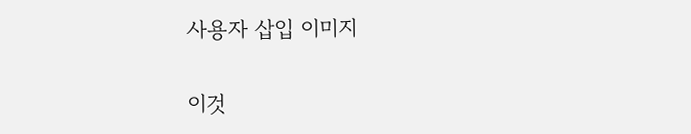사용자 삽입 이미지

이것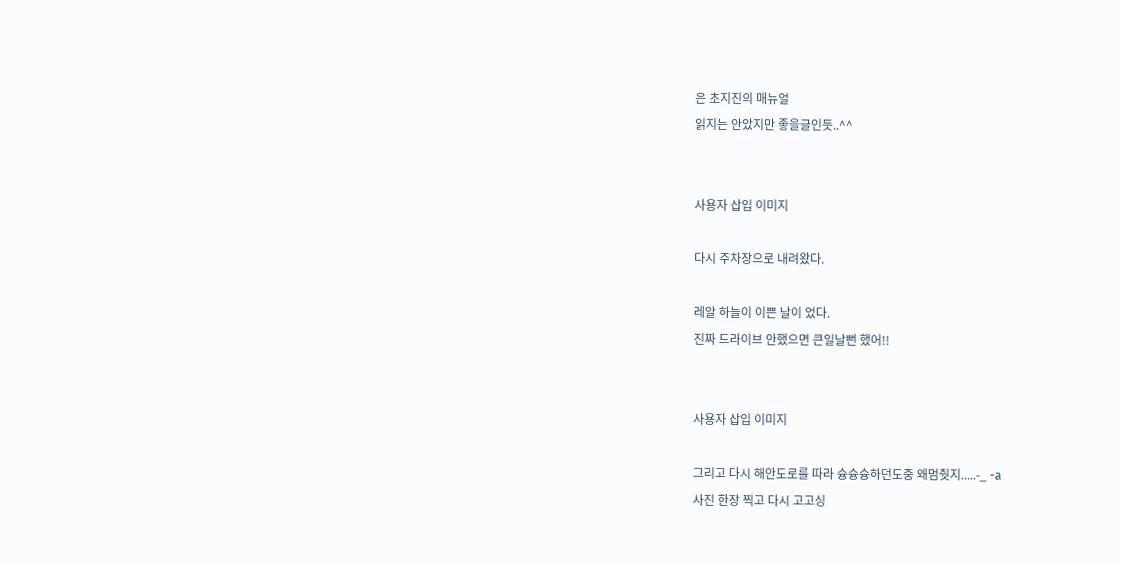은 초지진의 매뉴얼
읽지는 안았지만 좋을글인듯..^^


사용자 삽입 이미지

다시 주차장으로 내려왔다.

레알 하늘이 이쁜 날이 었다.
진짜 드라이브 안했으면 큰일날뻔 했어!!


사용자 삽입 이미지

그리고 다시 해안도로를 따라 슝슝슝하던도중 왜멈췃지.....-_ -a
사진 한장 찍고 다시 고고싱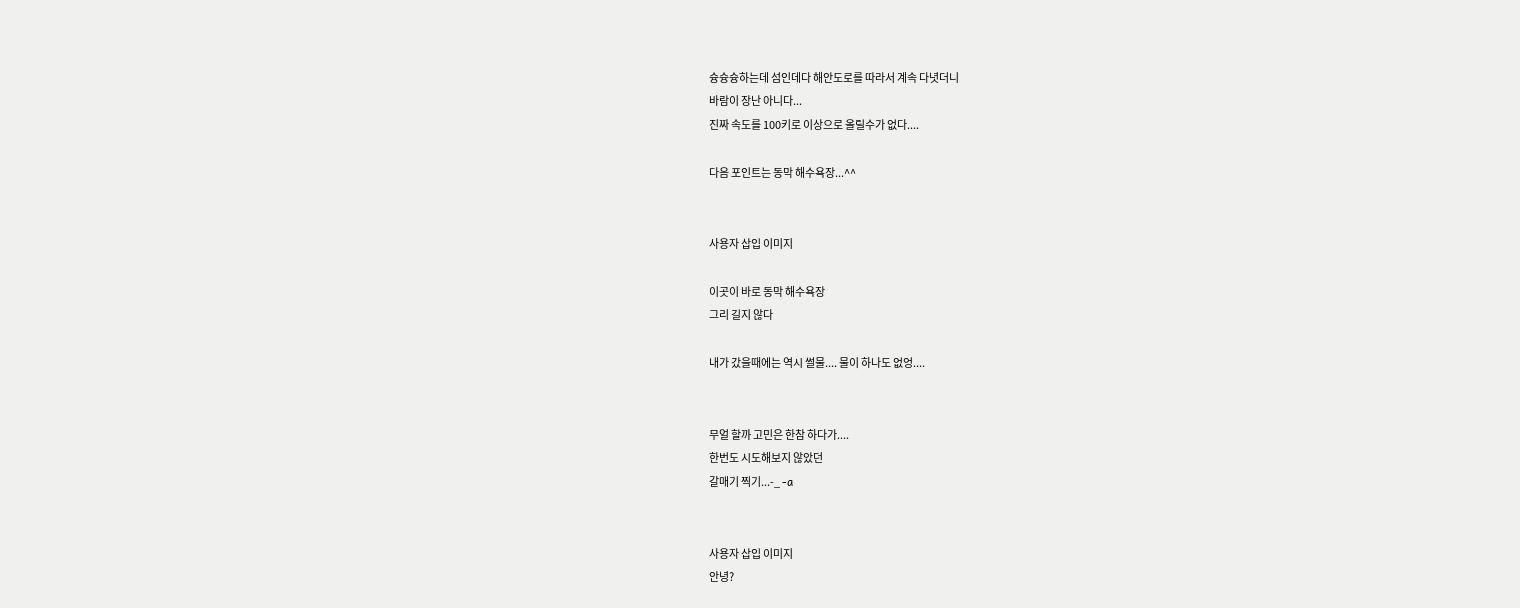슝슝슝하는데 섬인데다 해안도로를 따라서 계속 다녓더니
바람이 장난 아니다...
진짜 속도를 100키로 이상으로 올릴수가 없다....

다음 포인트는 동막 해수욕장...^^


사용자 삽입 이미지

이곳이 바로 동막 해수욕장
그리 길지 않다

내가 갔을때에는 역시 썰물.... 물이 하나도 없엉....


무얼 할까 고민은 한참 하다가....
한번도 시도해보지 않았던
갈매기 찍기...-_ -a


사용자 삽입 이미지
안녕?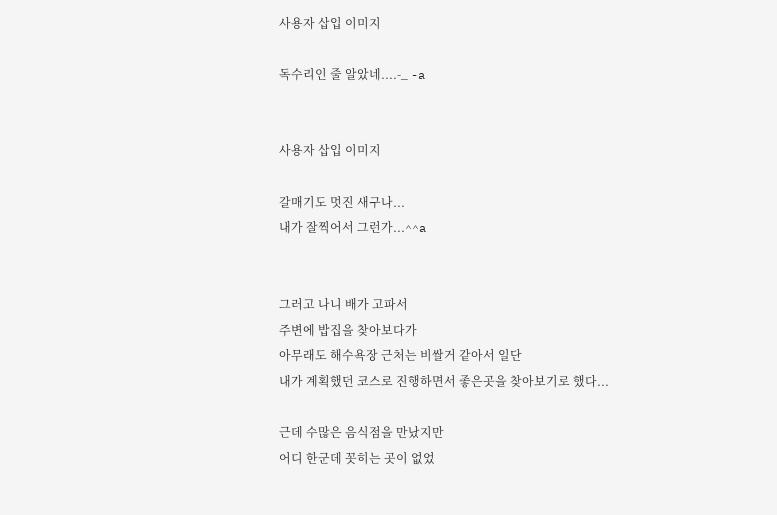사용자 삽입 이미지

독수리인 줄 알았네....-_ -a


사용자 삽입 이미지

갈매기도 멋진 새구나...
내가 잘찍어서 그런가...^^a


그러고 나니 배가 고파서
주변에 밥집을 찾아보다가
아무래도 해수욕장 근처는 비쌀거 같아서 일단
내가 계획했던 코스로 진행하면서 좋은곳을 찾아보기로 했다...

근데 수많은 음식점을 만났지만
어디 한군데 꼿히는 곳이 없었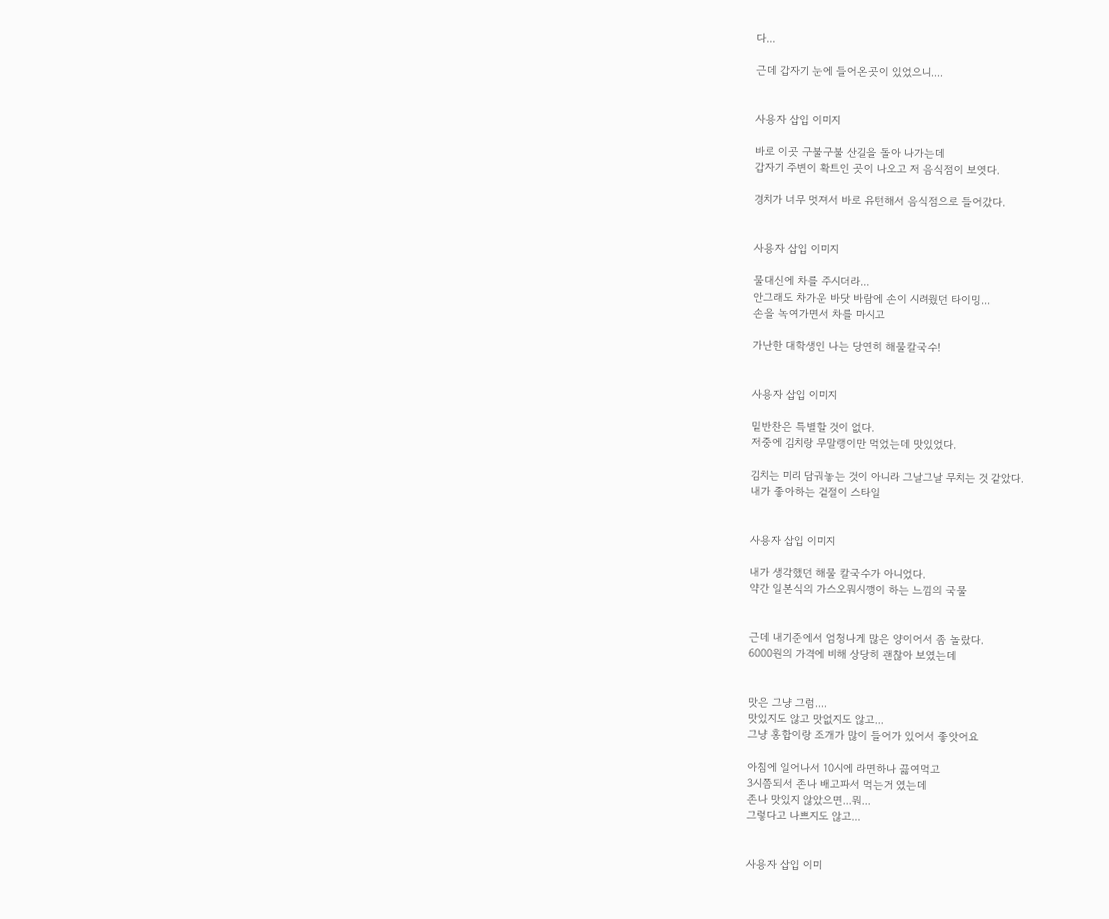다...

근데 갑자기 눈에 들어온곳이 있었으니....


사용자 삽입 이미지

바로 이곳 구불구불 산길을 돌아 나가는데
갑자기 주변이 확트인 곳이 나오고 저 음식점이 보엿다.

경치가 너무 멋져서 바로 유턴해서 음식점으로 들어갔다.


사용자 삽입 이미지

물대신에 차를 주시더라...
안그래도 차가운 바닷 바람에 손이 시려웠던 타이밍...
손을 녹여가면서 차를 마시고

가난한 대학생인 나는 당연히 해물칼국수!


사용자 삽입 이미지

밑반찬은 특별할 것이 없다.
저중에 김치랑 무말랭이만 먹었는데 맛있었다.

김치는 미리 담궈놓는 것이 아니라 그날그날 무치는 것 같았다.
내가 좋아하는 겉절이 스타일


사용자 삽입 이미지

내가 생각했던 해물 칼국수가 아니었다.
약간 일본식의 가스오뭐시깽이 하는 느낌의 국물


근데 내기준에서 엄청나게 많은 양이어서 좀 놀랐다.
6000원의 가격에 비해 상당히 괜찮아 보였는데


맛은 그냥 그럼....
맛있지도 않고 맛없지도 않고...
그냥 홍합이랑 조개가 많이 들어가 있어서 좋앗어요

아침에 일어나서 10시에 라면하나 끓여먹고
3시쯤되서 존나 배고파서 먹는거 였는데
존나 맛있지 않았으면...뭐...
그렇다고 나쁘지도 않고...


사용자 삽입 이미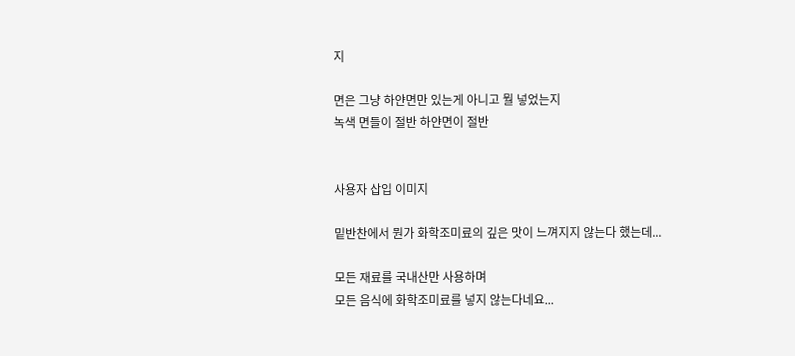지

면은 그냥 하얀면만 있는게 아니고 뭘 넣었는지
녹색 면들이 절반 하얀면이 절반


사용자 삽입 이미지

밑반찬에서 뭔가 화학조미료의 깊은 맛이 느껴지지 않는다 했는데...

모든 재료를 국내산만 사용하며
모든 음식에 화학조미료를 넣지 않는다네요...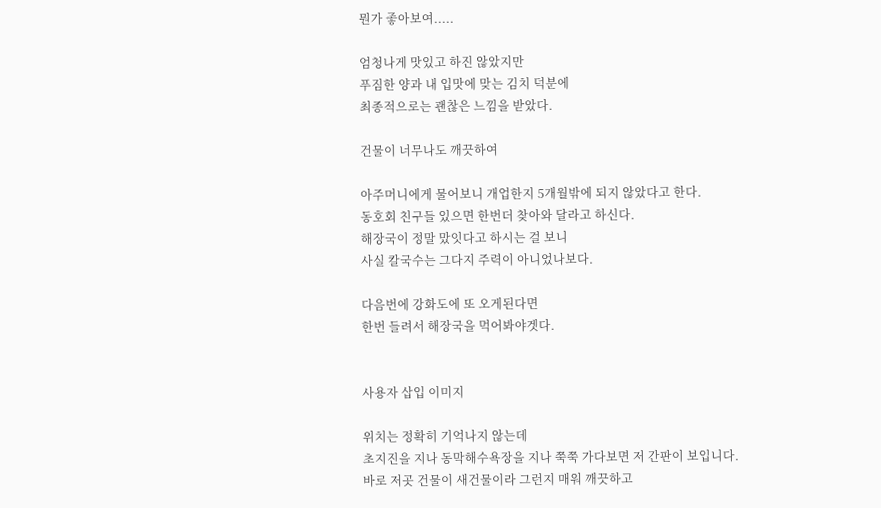뭔가 좋아보여.....

엄청나게 맛있고 하진 않았지만
푸짐한 양과 내 입맛에 맞는 김치 덕분에
최종적으로는 괜찮은 느낌을 받았다.

건물이 너무나도 깨끗하여

아주머니에게 물어보니 개업한지 5개월밖에 되지 않았다고 한다.
동호회 친구들 있으면 한번더 찾아와 달라고 하신다.
해장국이 정말 맜잇다고 하시는 걸 보니
사실 칼국수는 그다지 주력이 아니었나보다.

다음번에 강화도에 또 오게된다면
한번 들려서 해장국을 먹어봐야겟다.


사용자 삽입 이미지

위치는 정확히 기억나지 않는데
초지진을 지나 동막해수욕장을 지나 쭉쭉 가다보면 저 간판이 보입니다.
바로 저곳 건물이 새건물이라 그런지 매워 깨끗하고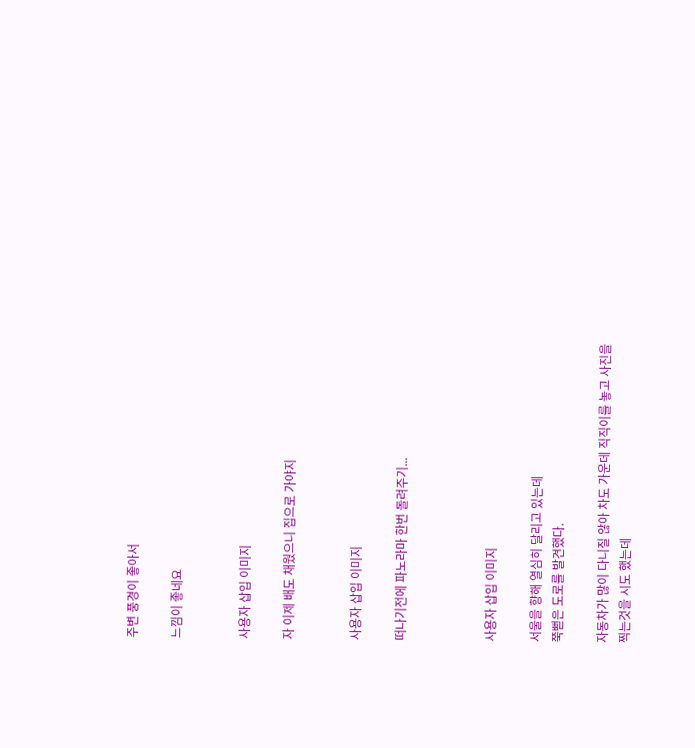주변 풍경이 좋아서

느낌이 좋네요


사용자 삽입 이미지

자 이제 배도 채웠으니 집으로 가야지


사용자 삽입 이미지

떠나기전에 파노라마 한번 돌려주기...



사용자 삽입 이미지

서울을 향해 열심히 달리고 있는데
쭉뻗은 도로를 발견했다.

자동차가 많이 다니질 않아 차도 가운데 직직이를 놓고 사진을
찍는것을 시도 했는데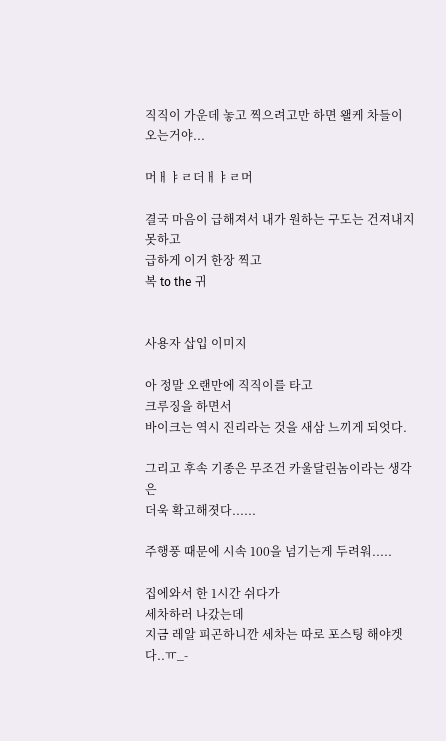직직이 가운데 놓고 찍으려고만 하면 왤케 차들이 오는거야...

머ㅐㅑㄹ더ㅐㅑㄹ머

결국 마음이 급해져서 내가 원하는 구도는 건져내지 못하고
급하게 이거 한장 찍고
복 to the 귀


사용자 삽입 이미지

아 정말 오랜만에 직직이를 타고
크루징을 하면서
바이크는 역시 진리라는 것을 새삼 느끼게 되엇다.

그리고 후속 기종은 무조건 카울달린놈이라는 생각은
더욱 확고해졋다......

주행풍 때문에 시속 100을 넘기는게 두려워.....

집에와서 한 1시간 쉬다가
세차하러 나갔는데
지금 레알 피곤하니깐 세차는 따로 포스팅 해야겟다..ㅠ_-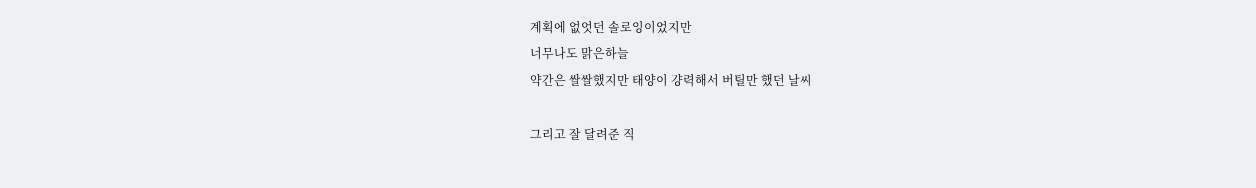계획에 없엇던 솔로잉이었지만
너무나도 맑은하늘
약간은 쌀쌀했지만 태양이 걍력해서 버틸만 했던 날씨

그리고 잘 달려준 직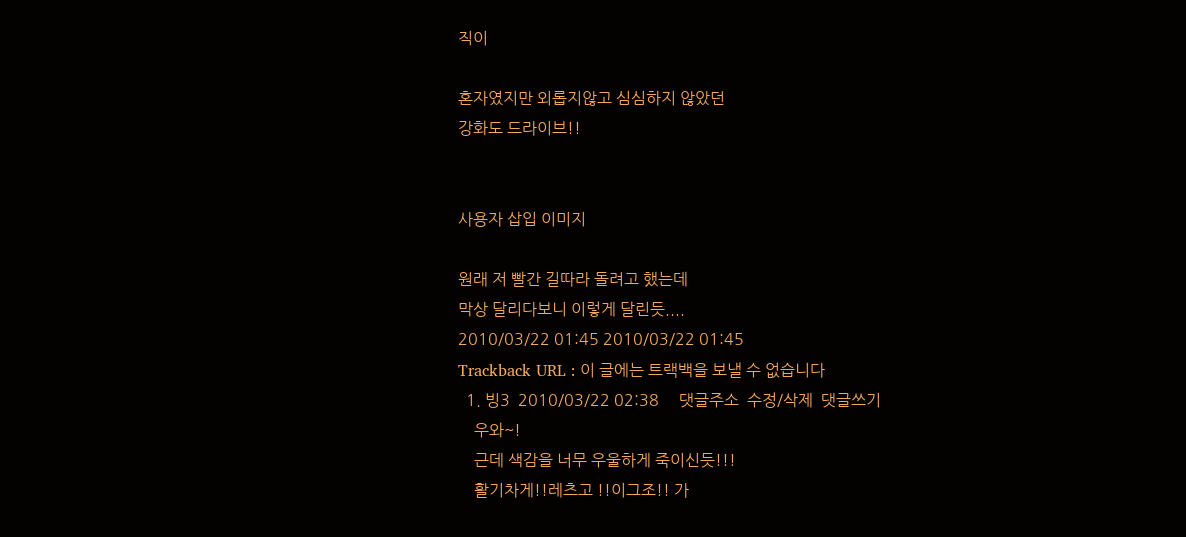직이

혼자였지만 외롭지않고 심심하지 않았던
강화도 드라이브!!


사용자 삽입 이미지

원래 저 빨간 길따라 돌려고 했는데
막상 달리다보니 이렇게 달린듯....
2010/03/22 01:45 2010/03/22 01:45
Trackback URL : 이 글에는 트랙백을 보낼 수 없습니다
  1. 빙3  2010/03/22 02:38     댓글주소  수정/삭제  댓글쓰기
    우와~!
    근데 색감을 너무 우울하게 죽이신듯!!!
    활기차게!!레츠고 !!이그조!! 가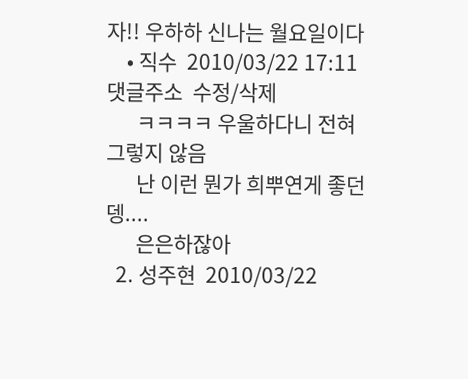자!! 우하하 신나는 월요일이다
    • 직수  2010/03/22 17:11     댓글주소  수정/삭제
      ㅋㅋㅋㅋ 우울하다니 전혀 그렇지 않음
      난 이런 뭔가 희뿌연게 좋던뎅....
      은은하잖아
  2. 성주현  2010/03/22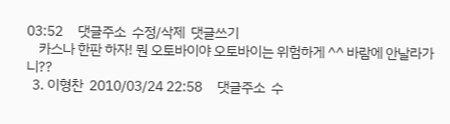03:52     댓글주소  수정/삭제  댓글쓰기
    카스나 한판 하자! 뭔 오토바이야 오토바이는 위험하게 ^^ 바람에 안날라가니??
  3. 이형찬  2010/03/24 22:58     댓글주소  수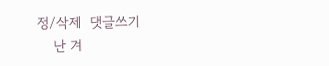정/삭제  댓글쓰기
    난 겨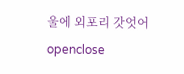울에 외포리 갓엇어
openclose